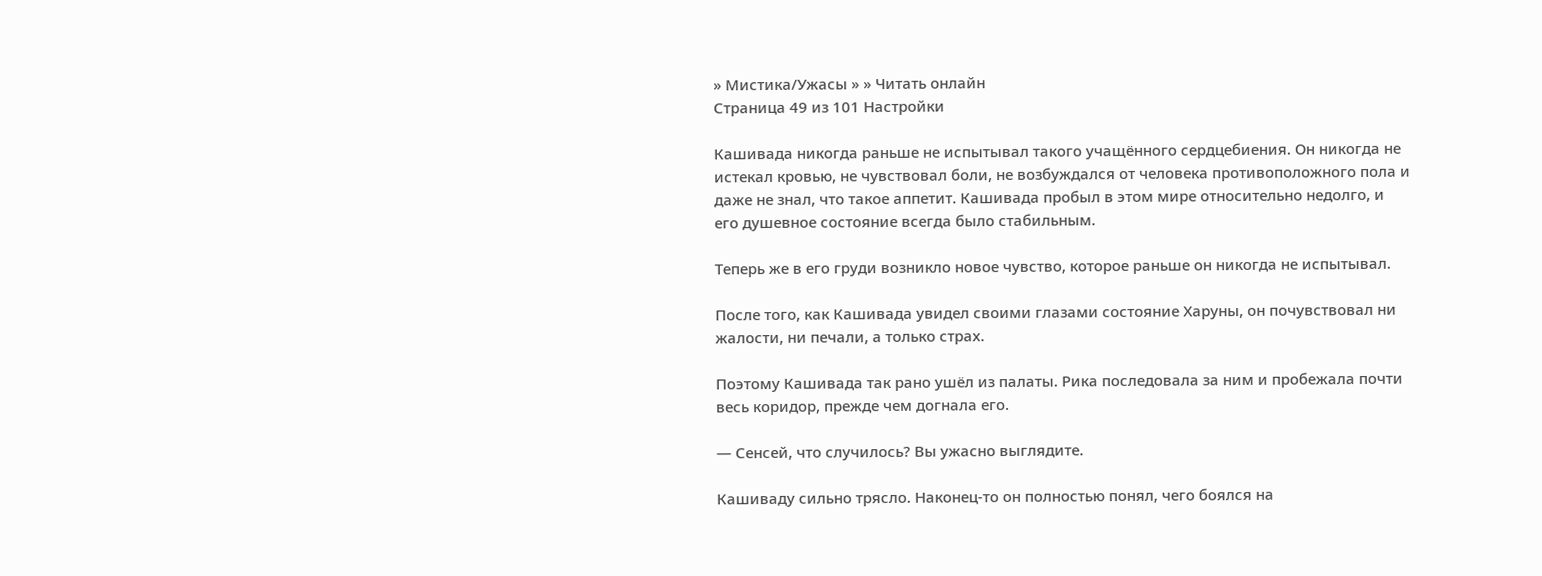» Мистика/Ужасы » » Читать онлайн
Страница 49 из 101 Настройки

Кашивада никогда раньше не испытывал такого учащённого сердцебиения. Он никогда не истекал кровью, не чувствовал боли, не возбуждался от человека противоположного пола и даже не знал, что такое аппетит. Кашивада пробыл в этом мире относительно недолго, и его душевное состояние всегда было стабильным.

Теперь же в его груди возникло новое чувство, которое раньше он никогда не испытывал.

После того, как Кашивада увидел своими глазами состояние Харуны, он почувствовал ни жалости, ни печали, а только страх.

Поэтому Кашивада так рано ушёл из палаты. Рика последовала за ним и пробежала почти весь коридор, прежде чем догнала его.

— Сенсей, что случилось? Вы ужасно выглядите.

Кашиваду сильно трясло. Наконец-то он полностью понял, чего боялся на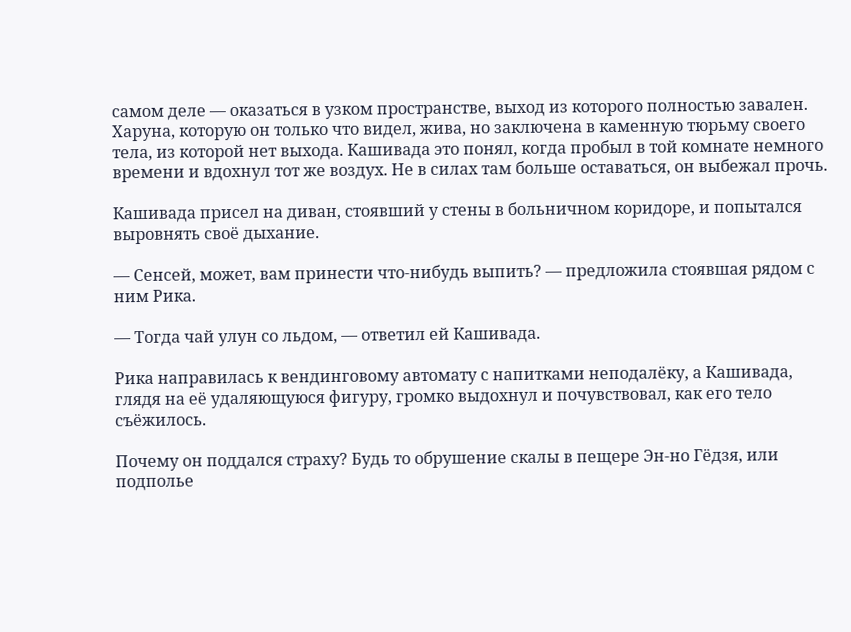самом деле — оказаться в узком пространстве, выход из которого полностью завален. Харуна, которую он только что видел, жива, но заключена в каменную тюрьму своего тела, из которой нет выхода. Кашивада это понял, когда пробыл в той комнате немного времени и вдохнул тот же воздух. Не в силах там больше оставаться, он выбежал прочь.

Кашивада присел на диван, стоявший у стены в больничном коридоре, и попытался выровнять своё дыхание.

— Сенсей, может, вам принести что-нибудь выпить? — предложила стоявшая рядом с ним Рика.

— Тогда чай улун со льдом, — ответил ей Кашивада.

Рика направилась к вендинговому автомату с напитками неподалёку, а Кашивада, глядя на её удаляющуюся фигуру, громко выдохнул и почувствовал, как его тело съёжилось.

Почему он поддался страху? Будь то обрушение скалы в пещере Эн-но Гёдзя, или подполье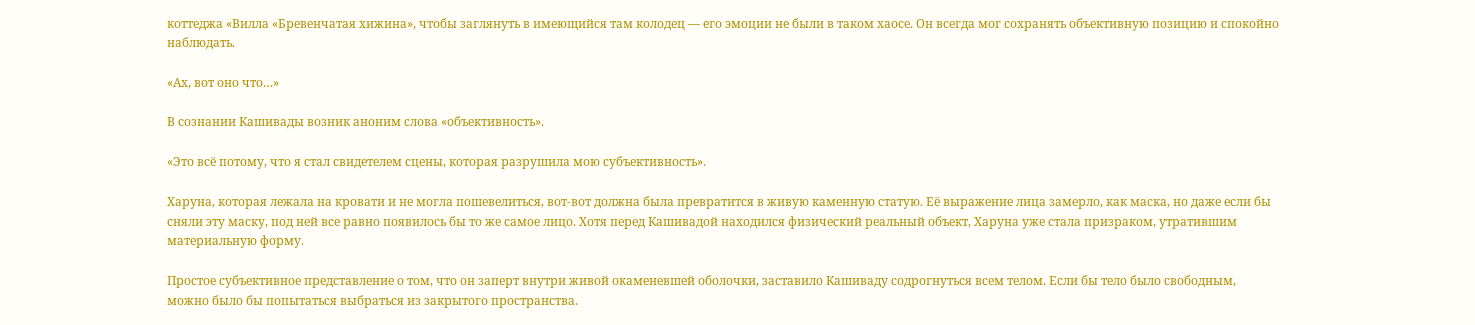коттеджа «Вилла «Бревенчатая хижина», чтобы заглянуть в имеющийся там колодец — его эмоции не были в таком хаосе. Он всегда мог сохранять объективную позицию и спокойно наблюдать.

«Ах, вот оно что…»

В сознании Кашивады возник аноним слова «объективность».

«Это всё потому, что я стал свидетелем сцены, которая разрушила мою субъективность».

Харуна, которая лежала на кровати и не могла пошевелиться, вот-вот должна была превратится в живую каменную статую. Её выражение лица замерло, как маска, но даже если бы сняли эту маску, под ней все равно появилось бы то же самое лицо. Хотя перед Кашивадой находился физический реальный объект, Харуна уже стала призраком, утратившим материальную форму.

Простое субъективное представление о том, что он заперт внутри живой окаменевшей оболочки, заставило Кашиваду содрогнуться всем телом. Если бы тело было свободным, можно было бы попытаться выбраться из закрытого пространства.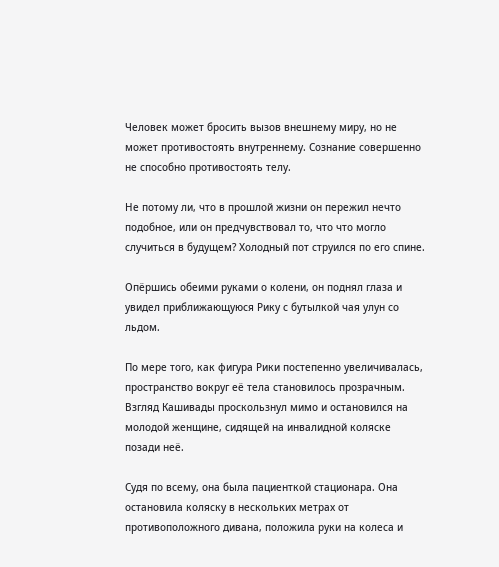Человек может бросить вызов внешнему миру, но не может противостоять внутреннему. Сознание совершенно не способно противостоять телу.

Не потому ли, что в прошлой жизни он пережил нечто подобное, или он предчувствовал то, что что могло случиться в будущем? Холодный пот струился по его спине.

Опёршись обеими руками о колени, он поднял глаза и увидел приближающуюся Рику с бутылкой чая улун со льдом.

По мере того, как фигура Рики постепенно увеличивалась, пространство вокруг её тела становилось прозрачным. Взгляд Кашивады проскользнул мимо и остановился на молодой женщине, сидящей на инвалидной коляске позади неё.

Судя по всему, она была пациенткой стационара. Она остановила коляску в нескольких метрах от противоположного дивана, положила руки на колеса и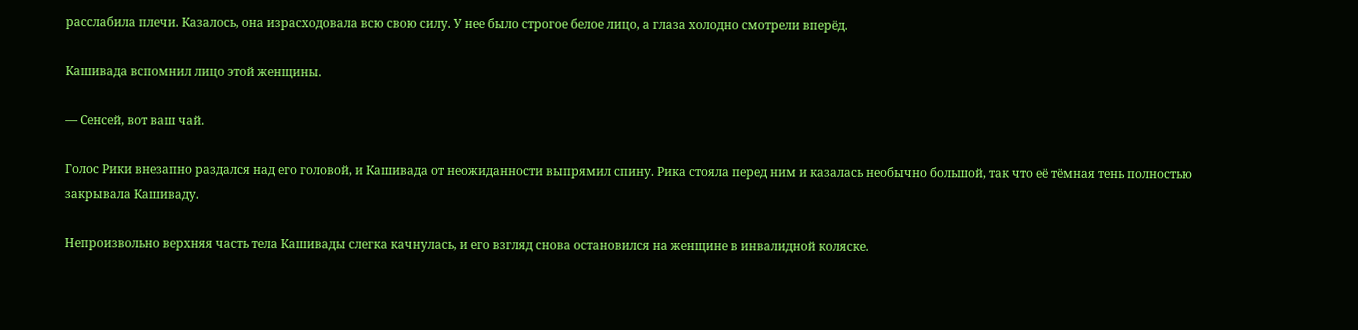расслабила плечи. Казалось, она израсходовала всю свою силу. У нее было строгое белое лицо, а глаза холодно смотрели вперёд.

Кашивада вспомнил лицо этой женщины.

— Сенсей, вот ваш чай.

Голос Рики внезапно раздался над его головой, и Кашивада от неожиданности выпрямил спину. Рика стояла перед ним и казалась необычно большой, так что её тёмная тень полностью закрывала Кашиваду.

Непроизвольно верхняя часть тела Кашивады слегка качнулась, и его взгляд снова остановился на женщине в инвалидной коляске.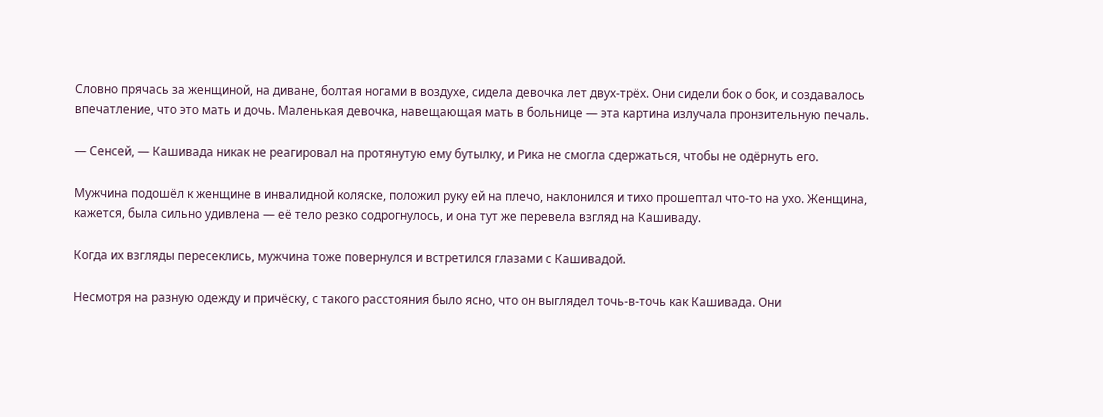Словно прячась за женщиной, на диване, болтая ногами в воздухе, сидела девочка лет двух-трёх. Они сидели бок о бок, и создавалось впечатление, что это мать и дочь. Маленькая девочка, навещающая мать в больнице — эта картина излучала пронзительную печаль.

— Сенсей, — Кашивада никак не реагировал на протянутую ему бутылку, и Рика не смогла сдержаться, чтобы не одёрнуть его.

Мужчина подошёл к женщине в инвалидной коляске, положил руку ей на плечо, наклонился и тихо прошептал что-то на ухо. Женщина, кажется, была сильно удивлена — её тело резко содрогнулось, и она тут же перевела взгляд на Кашиваду.

Когда их взгляды пересеклись, мужчина тоже повернулся и встретился глазами с Кашивадой.

Несмотря на разную одежду и причёску, с такого расстояния было ясно, что он выглядел точь-в-точь как Кашивада. Они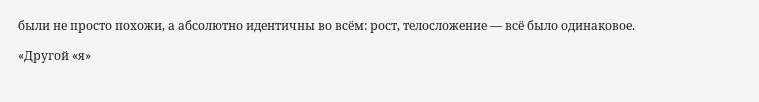были не просто похожи, а абсолютно идентичны во всём: рост, телосложение — всё было одинаковое.

«Другой «я»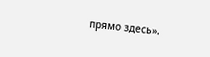прямо здесь».